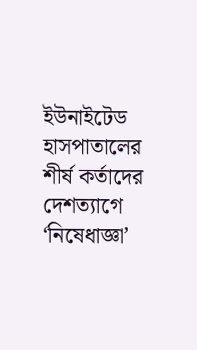ইউনাইটেড হাসপাতালের শীর্ষ কর্তাদের দেশত্যাগে ‘নিষেধাজ্ঞা’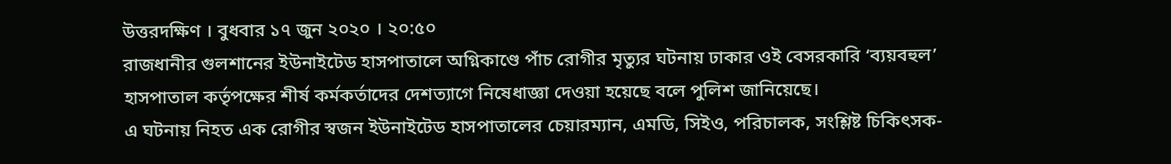উত্তরদক্ষিণ । বুধবার ১৭ জুন ২০২০ । ২০:৫০
রাজধানীর গুলশানের ইউনাইটেড হাসপাতালে অগ্নিকাণ্ডে পাঁচ রোগীর মৃত্যুর ঘটনায় ঢাকার ওই বেসরকারি ‘ব্যয়বহুল’ হাসপাতাল কর্তৃপক্ষের শীর্ষ কর্মকর্তাদের দেশত্যাগে নিষেধাজ্ঞা দেওয়া হয়েছে বলে পুলিশ জানিয়েছে।
এ ঘটনায় নিহত এক রোগীর স্বজন ইউনাইটেড হাসপাতালের চেয়ারম্যান, এমডি, সিইও, পরিচালক, সংশ্লিষ্ট চিকিৎসক-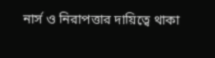নার্স ও নিরাপত্তার দায়িত্বে থাকা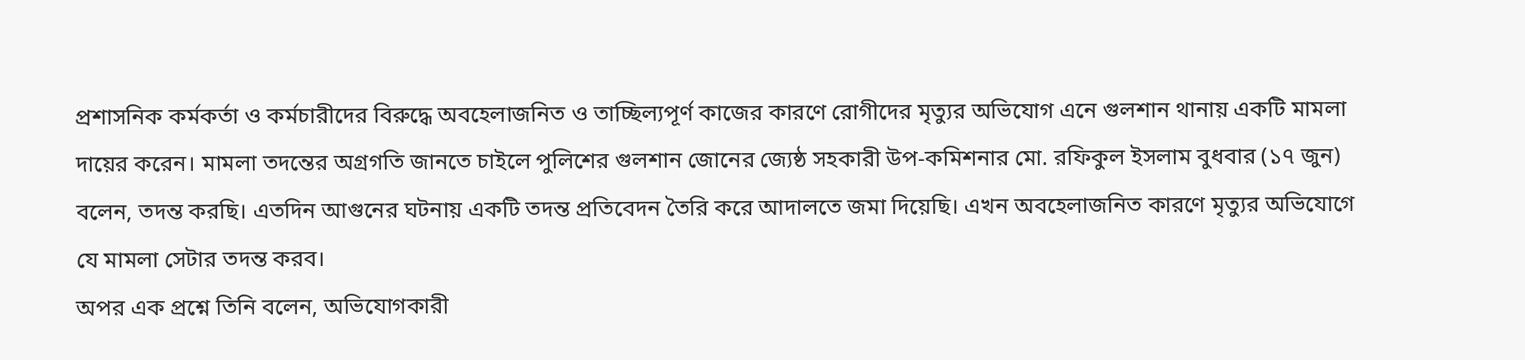প্রশাসনিক কর্মকর্তা ও কর্মচারীদের বিরুদ্ধে অবহেলাজনিত ও তাচ্ছিল্যপূর্ণ কাজের কারণে রোগীদের মৃত্যুর অভিযোগ এনে গুলশান থানায় একটি মামলা দায়ের করেন। মামলা তদন্তের অগ্রগতি জানতে চাইলে পুলিশের গুলশান জোনের জ্যেষ্ঠ সহকারী উপ-কমিশনার মো. রফিকুল ইসলাম বুধবার (১৭ জুন) বলেন, তদন্ত করছি। এতদিন আগুনের ঘটনায় একটি তদন্ত প্রতিবেদন তৈরি করে আদালতে জমা দিয়েছি। এখন অবহেলাজনিত কারণে মৃত্যুর অভিযোগে যে মামলা সেটার তদন্ত করব।
অপর এক প্রশ্নে তিনি বলেন, অভিযোগকারী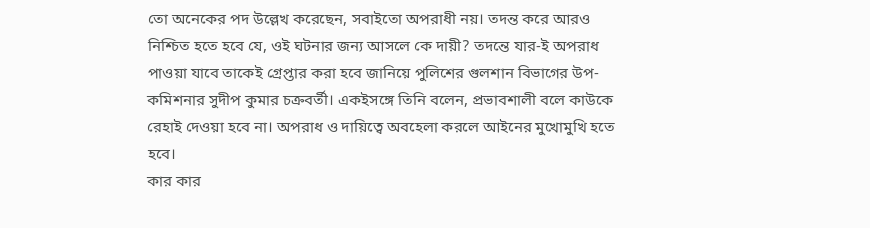তো অনেকের পদ উল্লেখ করেছেন, সবাইতো অপরাধী নয়। তদন্ত করে আরও নিশ্চিত হতে হবে যে, ওই ঘটনার জন্য আসলে কে দায়ী? তদন্তে যার-ই অপরাধ পাওয়া যাবে তাকেই গ্রেপ্তার করা হবে জানিয়ে পুলিশের গুলশান বিভাগের উপ-কমিশনার সুদীপ কুমার চক্রবর্তী। একইসঙ্গে তিনি বলেন, প্রভাবশালী বলে কাউকে রেহাই দেওয়া হবে না। অপরাধ ও দায়িত্বে অবহেলা করলে আইনের মুখোমুখি হতে হবে।
কার কার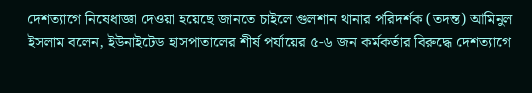দেশত্যাগে নিষেধাজ্ঞা দেওয়া হয়েছে জানতে চাইলে গুলশান থানার পরিদর্শক (তদন্ত) আমিনুল ইসলাম বলেন, ইউনাইটেড হাসপাতালের শীর্ষ পর্যায়ের ৫-৬ জন কর্মকর্তার বিরুদ্ধে দেশত্যাগে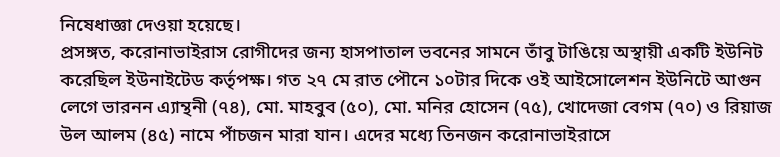নিষেধাজ্ঞা দেওয়া হয়েছে।
প্রসঙ্গত, করোনাভাইরাস রোগীদের জন্য হাসপাতাল ভবনের সামনে তাঁবু টাঙিয়ে অস্থায়ী একটি ইউনিট করেছিল ইউনাইটেড কর্তৃপক্ষ। গত ২৭ মে রাত পৌনে ১০টার দিকে ওই আইসোলেশন ইউনিটে আগুন লেগে ভারনন এ্যান্থনী (৭৪), মো. মাহবুব (৫০), মো. মনির হোসেন (৭৫), খোদেজা বেগম (৭০) ও রিয়াজ উল আলম (৪৫) নামে পাঁচজন মারা যান। এদের মধ্যে তিনজন করোনাভাইরাসে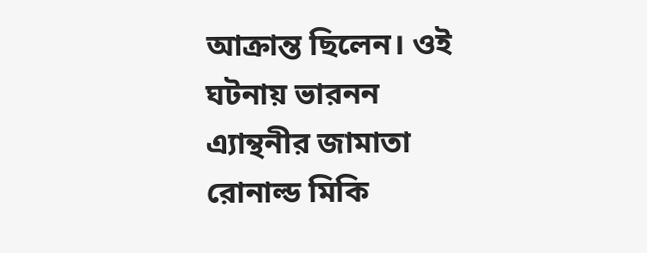আক্রান্ত ছিলেন। ওই ঘটনায় ভারনন এ্যান্থনীর জামাতা রোনাল্ড মিকি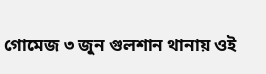গোমেজ ৩ জুন গুলশান থানায় ওই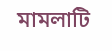মামলাটি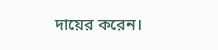দায়ের করেন।